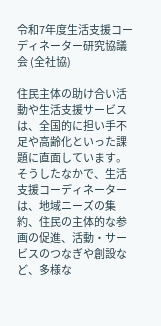令和7年度生活支援コーディネーター研究協議会 (全社協)

住民主体の助け合い活動や生活支援サービスは、全国的に担い手不足や高齢化といった課題に直面しています。そうしたなかで、生活支援コーディネーターは、地域ニーズの集約、住民の主体的な参画の促進、活動・サービスのつなぎや創設など、多様な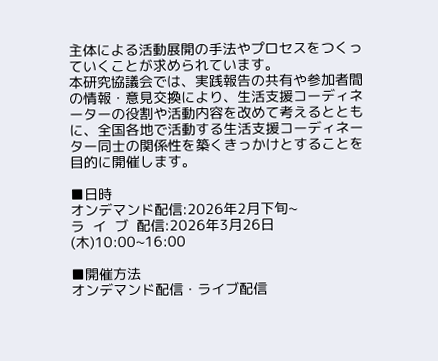主体による活動展開の手法やプロセスをつくっていくことが求められています。
本研究協議会では、実践報告の共有や参加者間の情報・意見交換により、生活支援コーディネーターの役割や活動内容を改めて考えるとともに、全国各地で活動する生活支援コーディネーター同士の関係性を築くきっかけとすることを目的に開催します。

■日時
オンデマンド配信:2026年2月下旬~
ラ  イ  ブ  配信:2026年3月26日(木)10:00~16:00

■開催方法
オンデマンド配信・ライブ配信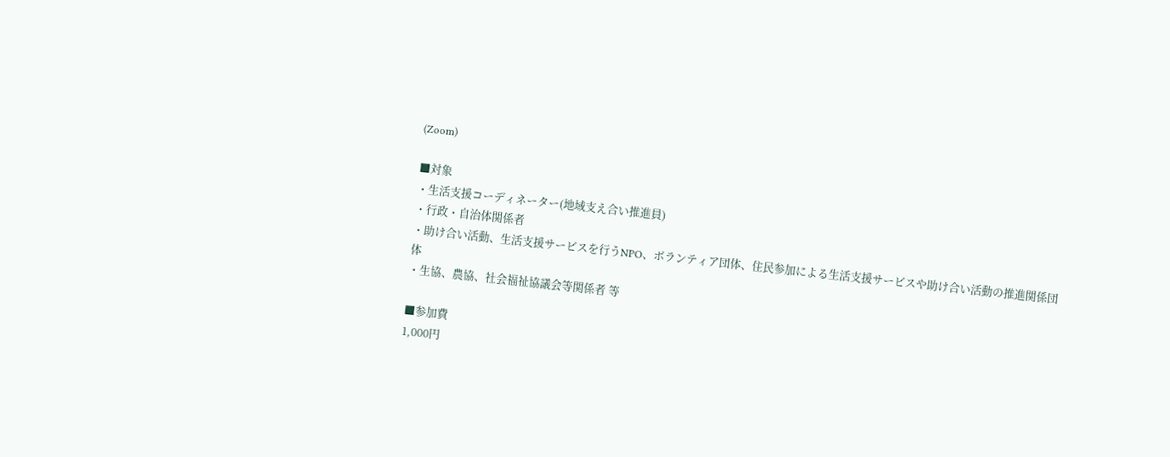(Zoom)

■対象
・生活支援コーディネーター(地域支え合い推進員)
・行政・自治体関係者
・助け合い活動、生活支援サービスを行うNPO、ボランティア団体、住民参加による生活支援サービスや助け合い活動の推進関係団体
・生協、農協、社会福祉協議会等関係者 等

■参加費
1,000円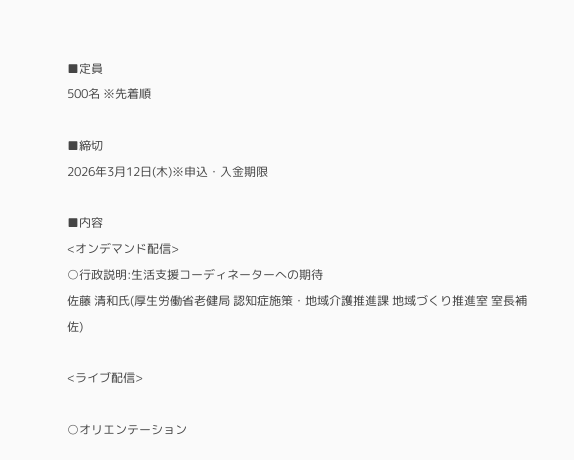■定員
500名 ※先着順

■締切
2026年3月12日(木)※申込・入金期限

■内容
<オンデマンド配信>
○行政説明:生活支援コーディネーターへの期待
佐藤 清和氏(厚生労働省老健局 認知症施策・地域介護推進課 地域づくり推進室 室長補佐)

<ライブ配信>

○オリエンテーション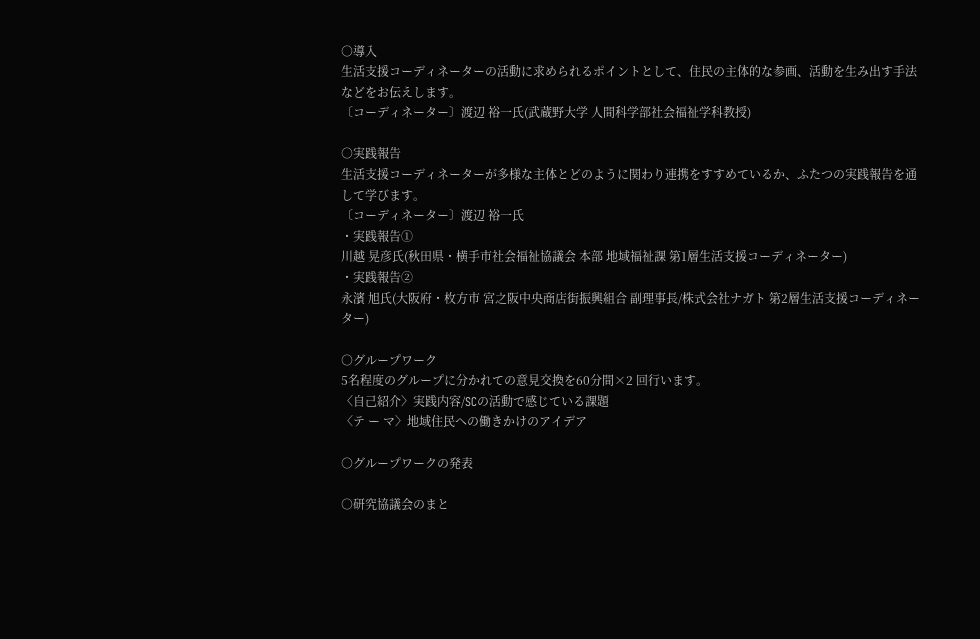○導入
生活支援コーディネーターの活動に求められるポイントとして、住民の主体的な参画、活動を生み出す手法などをお伝えします。
〔コーディネーター〕渡辺 裕一氏(武蔵野大学 人間科学部社会福祉学科教授)

○実践報告
生活支援コーディネーターが多様な主体とどのように関わり連携をすすめているか、ふたつの実践報告を通して学びます。
〔コーディネーター〕渡辺 裕一氏
・実践報告①
川越 晃彦氏(秋田県・横手市社会福祉協議会 本部 地域福祉課 第1層生活支援コーディネーター)
・実践報告②
永濱 旭氏(大阪府・枚方市 宮之阪中央商店街振興組合 副理事長/株式会社ナガト 第2層生活支援コーディネーター)

○グループワーク
5名程度のグループに分かれての意見交換を60分間×2 回行います。
〈自己紹介〉実践内容/SCの活動で感じている課題
〈テ ー マ〉地域住民への働きかけのアイデア

○グループワークの発表

○研究協議会のまと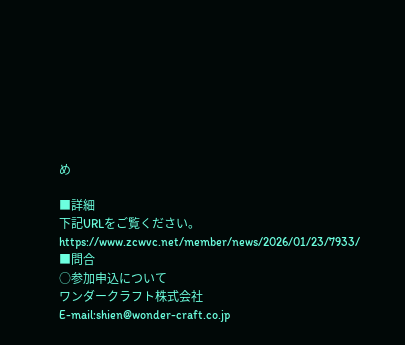め

■詳細
下記URLをご覧ください。
https://www.zcwvc.net/member/news/2026/01/23/7933/
■問合
○参加申込について
ワンダークラフト株式会社
E-mail:shien@wonder-craft.co.jp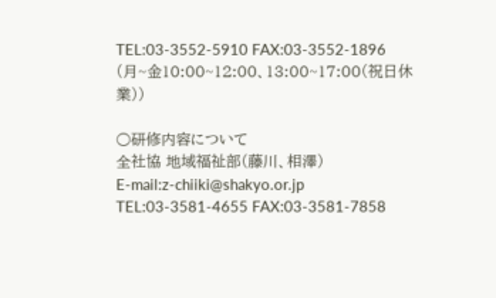TEL:03-3552-5910 FAX:03-3552-1896
(月~金10:00~12:00、13:00~17:00(祝日休業))

○研修内容について
全社協 地域福祉部(藤川、相澤)
E-mail:z-chiiki@shakyo.or.jp
TEL:03-3581-4655 FAX:03-3581-7858